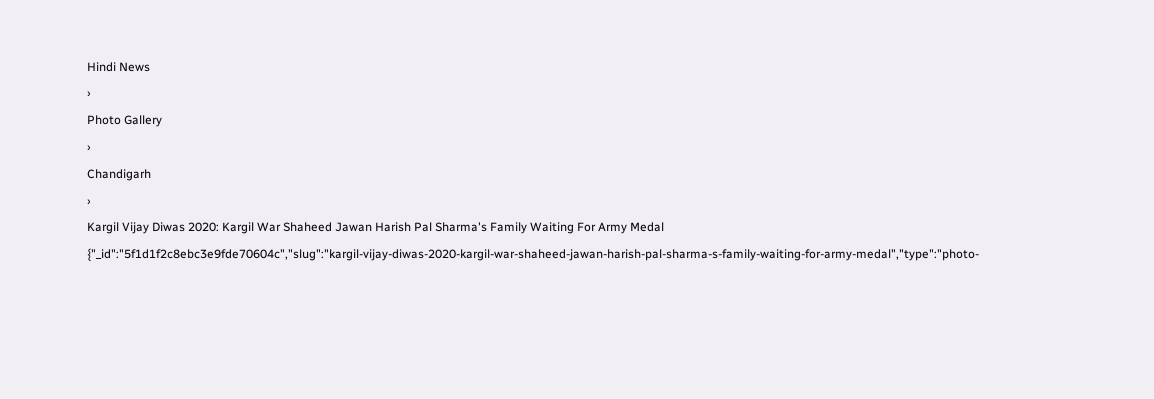Hindi News
›
Photo Gallery
›
Chandigarh
›
Kargil Vijay Diwas 2020: Kargil War Shaheed Jawan Harish Pal Sharma's Family Waiting For Army Medal
{"_id":"5f1d1f2c8ebc3e9fde70604c","slug":"kargil-vijay-diwas-2020-kargil-war-shaheed-jawan-harish-pal-sharma-s-family-waiting-for-army-medal","type":"photo-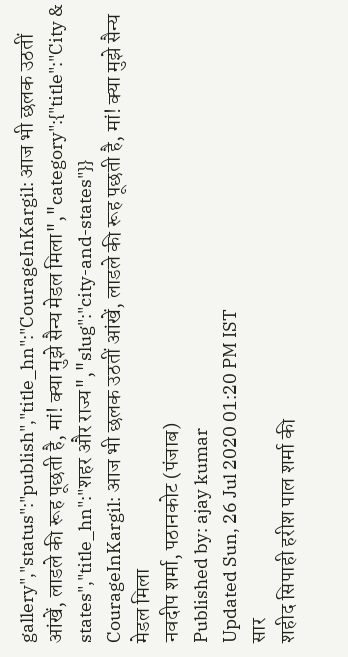gallery","status":"publish","title_hn":"CourageInKargil: आज भी छलक उठतीं आंखें, लाडले की रूह पूछती है, मां! क्या मुझे सैन्य मेडल मिला","category":{"title":"City & states","title_hn":"शहर और राज्य","slug":"city-and-states"}}
CourageInKargil: आज भी छलक उठतीं आंखें, लाडले की रूह पूछती है, मां! क्या मुझे सैन्य मेडल मिला
नवदीप शर्मा, पठानकोट (पंजाब)
Published by: ajay kumar
Updated Sun, 26 Jul 2020 01:20 PM IST
सार
शहीद सिपाही हरीश पाल शर्मा की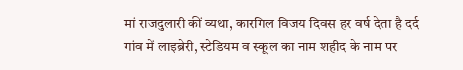मां राजदुलारी कीं व्यथा, कारगिल विजय दिवस हर वर्ष देता है दर्द
गांव में लाइब्रेरी, स्टेडियम व स्कूल का नाम शहीद के नाम पर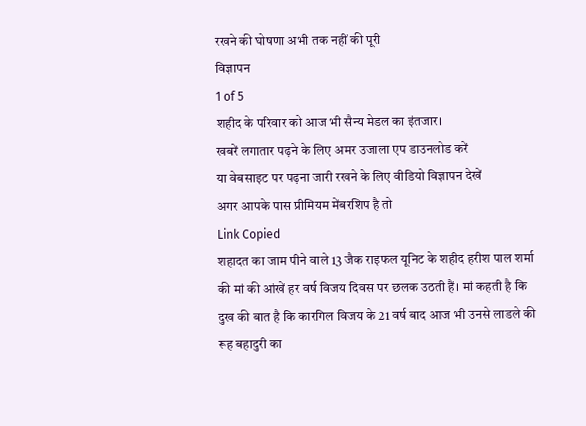रखने की घोषणा अभी तक नहीं की पूरी
विज्ञापन
1 of 5
शहीद के परिवार को आज भी सैन्य मेडल का इंतजार।
खबरें लगातार पढ़ने के लिए अमर उजाला एप डाउनलोड करें
या वेबसाइट पर पढ़ना जारी रखने के लिए वीडियो विज्ञापन देखें
अगर आपके पास प्रीमियम मेंबरशिप है तो
Link Copied
शहादत का जाम पीने वाले 13 जैक राइफल यूनिट के शहीद हरीश पाल शर्मा की मां की आंखें हर वर्ष विजय दिवस पर छलक उठती हैं। मां कहती है कि दुख की बात है कि कारगिल विजय के 21 वर्ष बाद आज भी उनसे लाडले की रूह बहादुरी का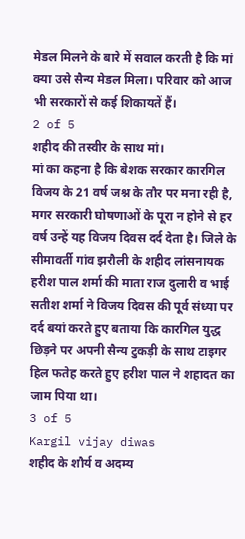मेडल मिलने के बारे में सवाल करती है कि मां क्या उसे सैन्य मेडल मिला। परिवार को आज भी सरकारों से कई शिकायतें हैं।
2 of 5
शहीद की तस्वीर के साथ मां।
मां का कहना है कि बेशक सरकार कारगिल विजय के 21 वर्ष जश्न के तौर पर मना रही है, मगर सरकारी घोषणाओं के पूरा न होने से हर वर्ष उन्हें यह विजय दिवस दर्द देता है। जिले के सीमावर्ती गांव झरौली के शहीद लांसनायक हरीश पाल शर्मा की माता राज दुलारी व भाई सतीश शर्मा ने विजय दिवस की पूर्व संध्या पर दर्द बयां करते हुए बताया कि कारगिल युद्ध छिड़ने पर अपनी सैन्य टुकड़ी के साथ टाइगर हिल फतेह करते हुए हरीश पाल ने शहादत का जाम पिया था।
3 of 5
Kargil vijay diwas
शहीद के शौर्य व अदम्य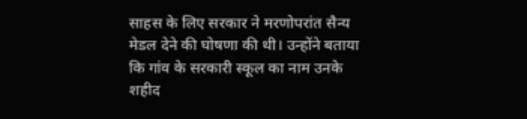साहस के लिए सरकार ने मरणोपरांत सैन्य मेडल देने की घोषणा की थी। उन्होंने बताया कि गांव के सरकारी स्कूल का नाम उनके शहीद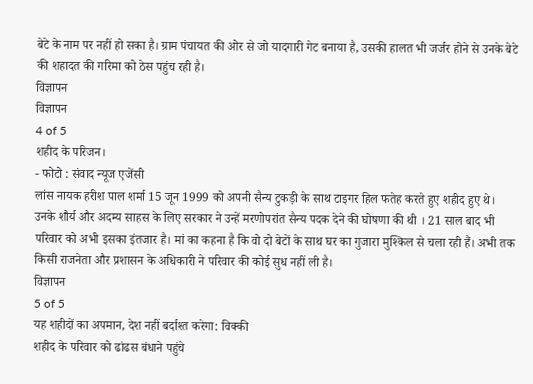बेटे के नाम पर नहीं हो सका है। ग्राम पंचायत की ओर से जो यादगारी गेट बनाया है, उसकी हालत भी जर्जर होने से उनके बेटे की शहादत की गरिमा को ठेस पहुंच रही है।
विज्ञापन
विज्ञापन
4 of 5
शहीद के परिजन।
- फोटो : संवाद न्यूज एजेंसी
लांस नायक हरीश पाल शर्मा 15 जून 1999 को अपनी सैन्य टुकड़ी के साथ टाइगर हिल फतेह करते हुए शहीद हुए थे। उनके शौर्य और अदम्य साहस के लिए सरकार ने उन्हें मरणोपरांत सैन्य पदक देने की घोषणा की थी । 21 साल बाद भी परिवार को अभी इसका इंतजार है। मां का कहना है कि वो दो बेटों के साथ घर का गुजारा मुश्किल से चला रही हैं। अभी तक किसी राजनेता और प्रशासन के अधिकारी ने परिवार की कोई सुध नहीं ली है।
विज्ञापन
5 of 5
यह शहीदों का अपमान, देश नहीं बर्दाश्त करेगा: विक्की
शहीद के परिवार को ढांढस बंधाने पहुंचे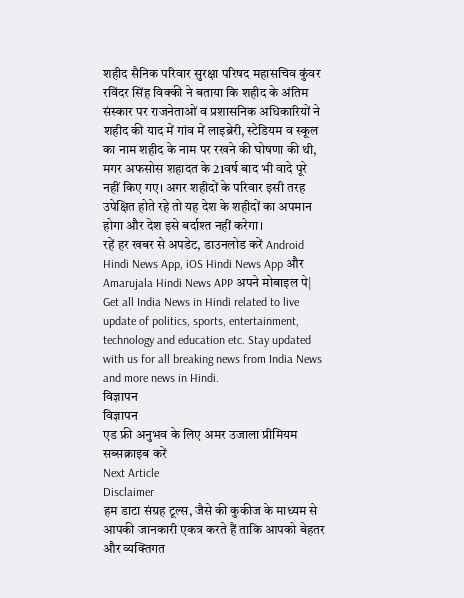शहीद सैनिक परिवार सुरक्षा परिषद महासचिव कुंवर रविंदर सिंह विक्की ने बताया कि शहीद के अंतिम संस्कार पर राजनेताओं व प्रशासनिक अधिकारियों ने शहीद की याद में गांव में लाइब्रेरी, स्टेडियम व स्कूल का नाम शहीद के नाम पर रखने की घोषणा की थी, मगर अफसोस शहादत के 21वर्ष बाद भी वादे पूरे नहीं किए गए। अगर शहीदों के परिवार इसी तरह उपेक्षित होते रहे तो यह देश के शहीदों का अपमान होगा और देश इसे बर्दाश्त नहीं करेगा।
रहें हर खबर से अपडेट, डाउनलोड करें Android Hindi News App, iOS Hindi News App और Amarujala Hindi News APP अपने मोबाइल पे| Get all India News in Hindi related to live update of politics, sports, entertainment, technology and education etc. Stay updated with us for all breaking news from India News and more news in Hindi.
विज्ञापन
विज्ञापन
एड फ्री अनुभव के लिए अमर उजाला प्रीमियम सब्सक्राइब करें
Next Article
Disclaimer
हम डाटा संग्रह टूल्स, जैसे की कुकीज के माध्यम से आपकी जानकारी एकत्र करते हैं ताकि आपको बेहतर और व्यक्तिगत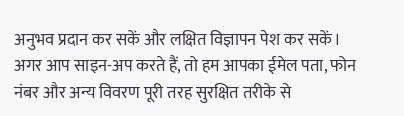अनुभव प्रदान कर सकें और लक्षित विज्ञापन पेश कर सकें। अगर आप साइन-अप करते हैं, तो हम आपका ईमेल पता, फोन नंबर और अन्य विवरण पूरी तरह सुरक्षित तरीके से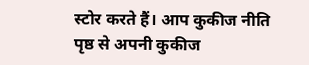स्टोर करते हैं। आप कुकीज नीति पृष्ठ से अपनी कुकीज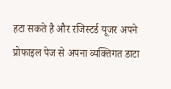हटा सकते है और रजिस्टर्ड यूजर अपने प्रोफाइल पेज से अपना व्यक्तिगत डाटा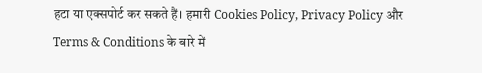हटा या एक्सपोर्ट कर सकते हैं। हमारी Cookies Policy, Privacy Policy और Terms & Conditions के बारे में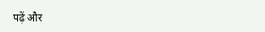पढ़ें और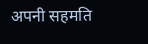अपनी सहमति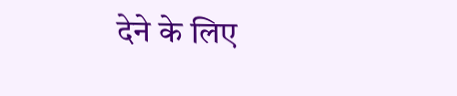देने के लिए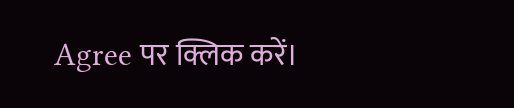Agree पर क्लिक करें।